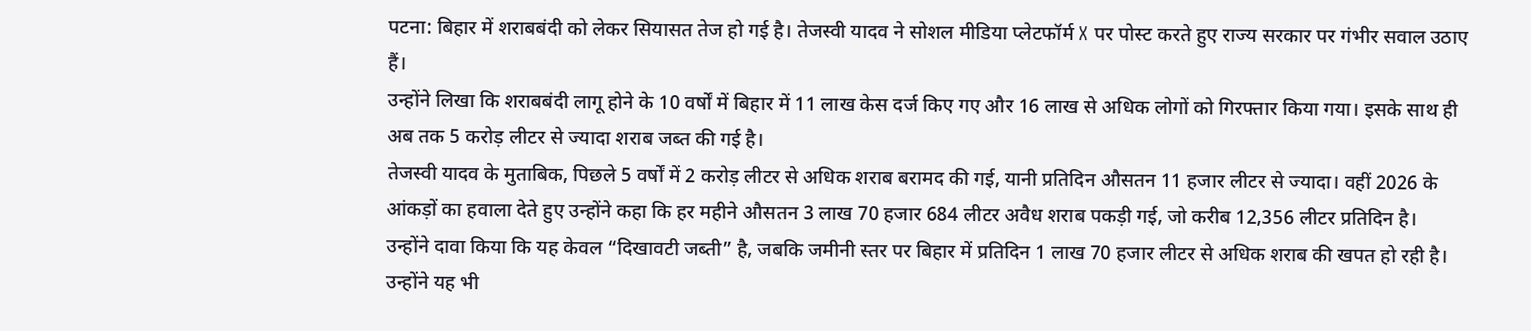पटना: बिहार में शराबबंदी को लेकर सियासत तेज हो गई है। तेजस्वी यादव ने सोशल मीडिया प्लेटफॉर्म X पर पोस्ट करते हुए राज्य सरकार पर गंभीर सवाल उठाए हैं।
उन्होंने लिखा कि शराबबंदी लागू होने के 10 वर्षों में बिहार में 11 लाख केस दर्ज किए गए और 16 लाख से अधिक लोगों को गिरफ्तार किया गया। इसके साथ ही अब तक 5 करोड़ लीटर से ज्यादा शराब जब्त की गई है।
तेजस्वी यादव के मुताबिक, पिछले 5 वर्षों में 2 करोड़ लीटर से अधिक शराब बरामद की गई, यानी प्रतिदिन औसतन 11 हजार लीटर से ज्यादा। वहीं 2026 के आंकड़ों का हवाला देते हुए उन्होंने कहा कि हर महीने औसतन 3 लाख 70 हजार 684 लीटर अवैध शराब पकड़ी गई, जो करीब 12,356 लीटर प्रतिदिन है।
उन्होंने दावा किया कि यह केवल “दिखावटी जब्ती” है, जबकि जमीनी स्तर पर बिहार में प्रतिदिन 1 लाख 70 हजार लीटर से अधिक शराब की खपत हो रही है। उन्होंने यह भी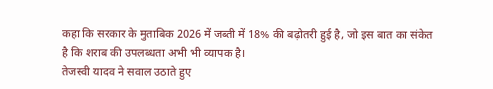कहा कि सरकार के मुताबिक 2026 में जब्ती में 18% की बढ़ोतरी हुई है, जो इस बात का संकेत है कि शराब की उपलब्धता अभी भी व्यापक है।
तेजस्वी यादव ने सवाल उठाते हुए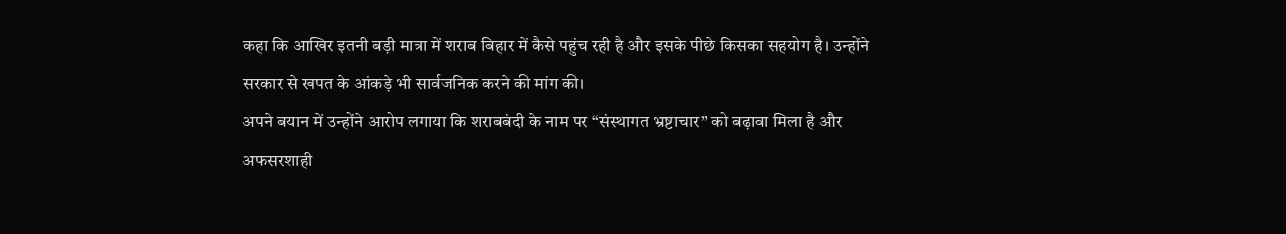कहा कि आखिर इतनी बड़ी मात्रा में शराब बिहार में कैसे पहुंच रही है और इसके पीछे किसका सहयोग है। उन्होंने सरकार से खपत के आंकड़े भी सार्वजनिक करने की मांग की।
अपने बयान में उन्होंने आरोप लगाया कि शराबबंदी के नाम पर “संस्थागत भ्रष्टाचार” को बढ़ावा मिला है और अफसरशाही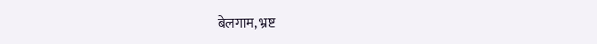बेलगाम, भ्रष्ट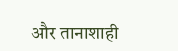और तानाशाही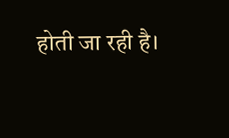होती जा रही है।